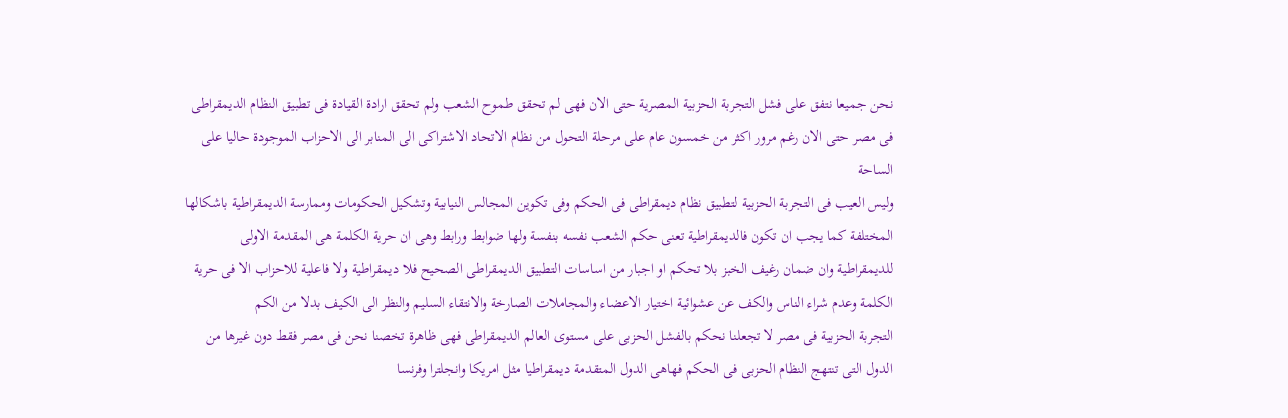نحن جميعا نتفق على فشل التجربة الحزبية المصرية حتى الان فهى لم تحقق طموح الشعب ولم تحقق ارادة القيادة فى تطبيق النظام الديمقراطى فى مصر حتى الان رغم مرور اكثر من خمسون عام على مرحلة التحول من نظام الاتحاد الاشتراكى الى المنابر الى الاحزاب الموجودة حاليا على الساحة
وليس العيب فى التجربة الحزبية لتطبيق نظام ديمقراطى فى الحكم وفى تكوين المجالس النيابية وتشكيل الحكومات وممارسة الديمقراطية باشكالها المختلفة كما يجب ان تكون فالديمقراطية تعنى حكم الشعب نفسه بنفسة ولها ضوابط ورابط وهى ان حرية الكلمة هى المقدمة الاولى للديمقراطية وان ضمان رغيف الخبز بلا تحكم او اجبار من اساسات التطبيق الديمقراطى الصحيح فلا ديمقراطية ولا فاعلية للاحزاب الا فى حرية الكلمة وعدم شراء الناس والكف عن عشوائية اختيار الاعضاء والمجاملات الصارخة والانتقاء السليم والنظر الى الكيف بدلا من الكم
التجربة الحزبية فى مصر لا تجعلنا نحكم بالفشل الحزبى على مستوى العالم الديمقراطى فهى ظاهرة تخصنا نحن فى مصر فقط دون غيرها من الدول التى تنتهج النظام الحزبى فى الحكم فهاهى الدول المتقدمة ديمقراطيا مثل امريكا وانجلترا وفرنسا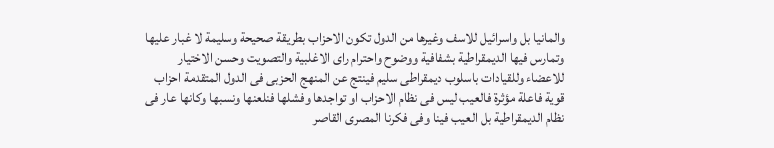والمانيا بل واسرائيل للاسف وغيرها من الدول تكون الاحزاب بطريقة صحيحة وسليمة لا غبار عليها وتمارس فيها الديمقراطية بشفافية ووضوح واحترام راى الاغلبية والتصويت وحسن الاختيار للاعضاء وللقيادات باسلوب ديمقراطى سليم فينتج عن المنهج الحزبى فى الدول المتقدمة احزاب قوية فاعلة مؤثرة فالعيب ليس فى نظام الاحزاب او تواجدها وفشلها فنلعنها ونسبها وكانها عار فى نظام الديمقراطية بل العيب فينا وفى فكرنا المصرى القاصر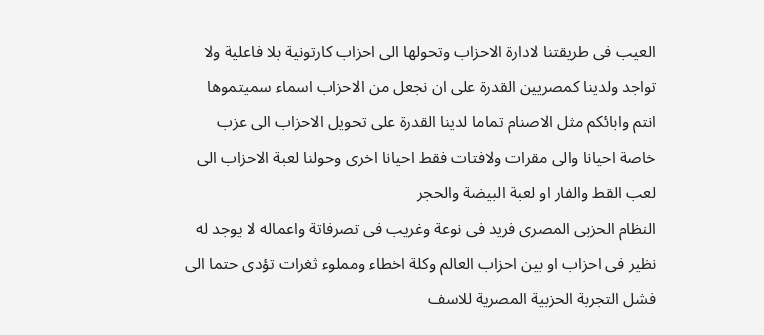العيب فى طريقتنا لادارة الاحزاب وتحولها الى احزاب كارتونية بلا فاعلية ولا تواجد ولدينا كمصريين القدرة على ان نجعل من الاحزاب اسماء سميتموها انتم وابائكم مثل الاصنام تماما لدينا القدرة على تحويل الاحزاب الى عزب خاصة احيانا والى مقرات ولافتات فقط احيانا اخرى وحولنا لعبة الاحزاب الى لعب القط والفار او لعبة البيضة والحجر
النظام الحزبى المصرى فريد فى نوعة وغريب فى تصرفاتة واعماله لا يوجد له نظير فى احزاب او بين احزاب العالم وكلة اخطاء ومملوء ثغرات تؤدى حتما الى فشل التجربة الحزبية المصرية للاسف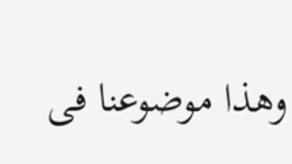وهذا موضوعنا فى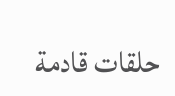حلقات قادمة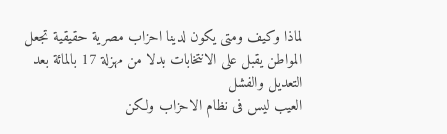لماذا وكيف ومتى يكون لدينا احزاب مصرية حقيقية تجعل المواطن يقبل على الانتخابات بدلا من مهزلة 17 بالمائة بعد التعديل والفشل
العيب ليس فى نظام الاحزاب ولكن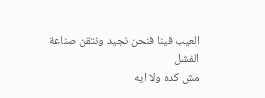العيب فينا فنحن نجيد ونتقن صناعة الفشل
مش كده ولا ايه